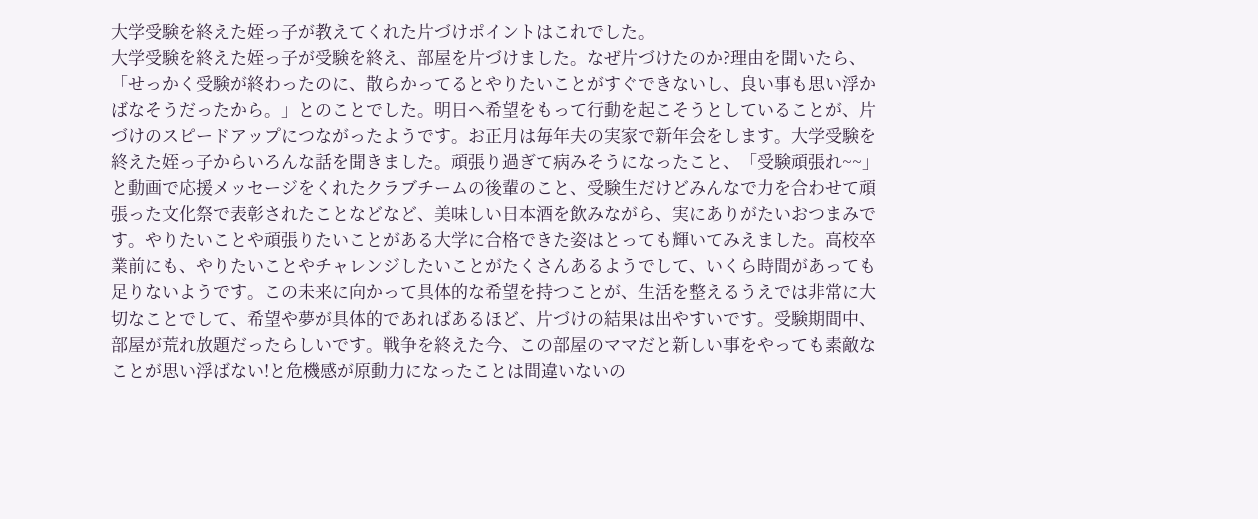大学受験を終えた姪っ子が教えてくれた片づけポイントはこれでした。
大学受験を終えた姪っ子が受験を終え、部屋を片づけました。なぜ片づけたのか?理由を聞いたら、「せっかく受験が終わったのに、散らかってるとやりたいことがすぐできないし、良い事も思い浮かばなそうだったから。」とのことでした。明日へ希望をもって行動を起こそうとしていることが、片づけのスピードアップにつながったようです。お正月は毎年夫の実家で新年会をします。大学受験を終えた姪っ子からいろんな話を聞きました。頑張り過ぎて病みそうになったこと、「受験頑張れ~~」と動画で応援メッセージをくれたクラブチームの後輩のこと、受験生だけどみんなで力を合わせて頑張った文化祭で表彰されたことなどなど、美味しい日本酒を飲みながら、実にありがたいおつまみです。やりたいことや頑張りたいことがある大学に合格できた姿はとっても輝いてみえました。高校卒業前にも、やりたいことやチャレンジしたいことがたくさんあるようでして、いくら時間があっても足りないようです。この未来に向かって具体的な希望を持つことが、生活を整えるうえでは非常に大切なことでして、希望や夢が具体的であればあるほど、片づけの結果は出やすいです。受験期間中、部屋が荒れ放題だったらしいです。戦争を終えた今、この部屋のママだと新しい事をやっても素敵なことが思い浮ばない!と危機感が原動力になったことは間違いないの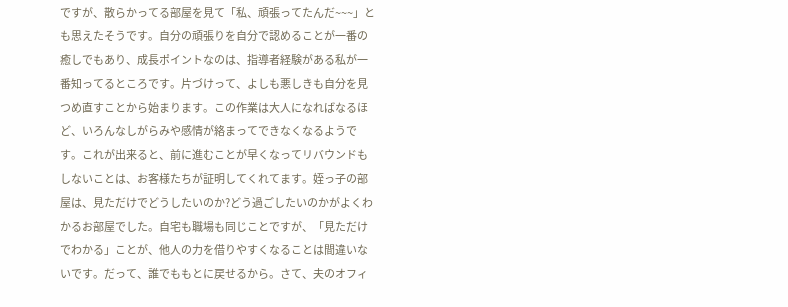ですが、散らかってる部屋を見て「私、頑張ってたんだ~~~」とも思えたそうです。自分の頑張りを自分で認めることが一番の癒しでもあり、成長ポイントなのは、指導者経験がある私が一番知ってるところです。片づけって、よしも悪しきも自分を見つめ直すことから始まります。この作業は大人になればなるほど、いろんなしがらみや感情が絡まってできなくなるようです。これが出来ると、前に進むことが早くなってリバウンドもしないことは、お客様たちが証明してくれてます。姪っ子の部屋は、見ただけでどうしたいのか?どう過ごしたいのかがよくわかるお部屋でした。自宅も職場も同じことですが、「見ただけでわかる」ことが、他人の力を借りやすくなることは間違いないです。だって、誰でももとに戻せるから。さて、夫のオフィ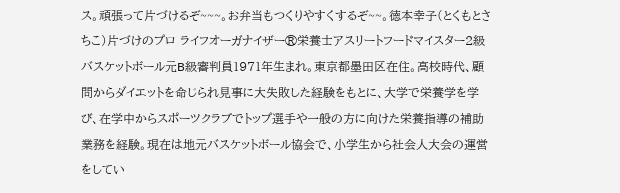ス。頑張って片づけるぞ~~~。お弁当もつくりやすくするぞ~~。徳本幸子(とくもとさちこ)片づけのプロ ライフオーガナイザー®栄養士アスリートフードマイスター2級バスケットボール元B級審判員1971年生まれ。東京都墨田区在住。高校時代、顧問からダイエットを命じられ見事に大失敗した経験をもとに、大学で栄養学を学び、在学中からスポーツクラブでトップ選手や一般の方に向けた栄養指導の補助業務を経験。現在は地元バスケットボール協会で、小学生から社会人大会の運営をしてい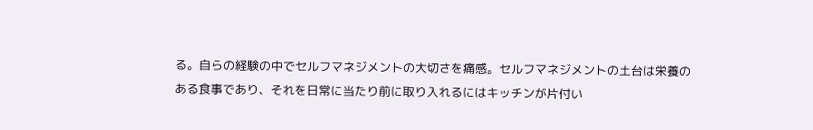る。自らの経験の中でセルフマネジメントの大切さを痛感。セルフマネジメントの土台は栄養のある食事であり、それを日常に当たり前に取り入れるにはキッチンが片付い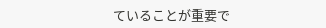ていることが重要で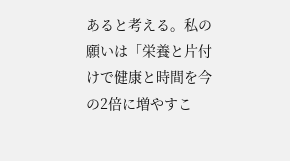あると考える。私の願いは「栄養と片付けで健康と時間を今の2倍に増やすこ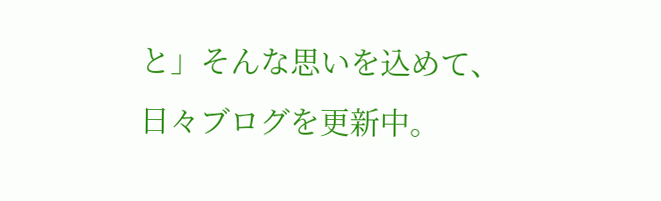と」そんな思いを込めて、日々ブログを更新中。